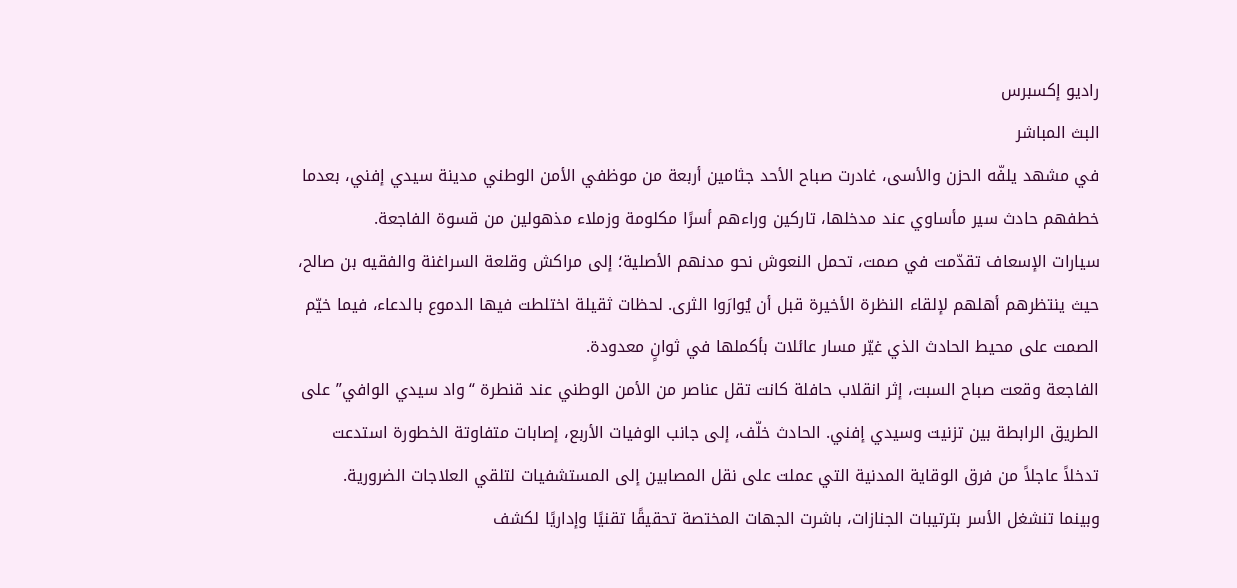راديو إكسبرس
البث المباشر
في مشهد يلفّه الحزن والأسى، غادرت صباح الأحد جثامين أربعة من موظفي الأمن الوطني مدينة سيدي إفني، بعدما خطفهم حادث سير مأساوي عند مدخلها، تاركين وراءهم أسرًا مكلومة وزملاء مذهولين من قسوة الفاجعة.
سيارات الإسعاف تقدّمت في صمت، تحمل النعوش نحو مدنهم الأصلية؛ إلى مراكش وقلعة السراغنة والفقيه بن صالح، حيث ينتظرهم أهلهم لإلقاء النظرة الأخيرة قبل أن يُوارَوا الثرى. لحظات ثقيلة اختلطت فيها الدموع بالدعاء، فيما خيّم الصمت على محيط الحادث الذي غيّر مسار عائلات بأكملها في ثوانٍ معدودة.
الفاجعة وقعت صباح السبت، إثر انقلاب حافلة كانت تقل عناصر من الأمن الوطني عند قنطرة “واد سيدي الوافي” على الطريق الرابطة بين تزنيت وسيدي إفني. الحادث خلّف، إلى جانب الوفيات الأربع، إصابات متفاوتة الخطورة استدعت تدخلاً عاجلاً من فرق الوقاية المدنية التي عملت على نقل المصابين إلى المستشفيات لتلقي العلاجات الضرورية.
وبينما تنشغل الأسر بترتيبات الجنازات، باشرت الجهات المختصة تحقيقًا تقنيًا وإداريًا لكشف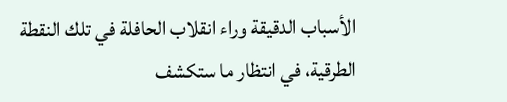الأسباب الدقيقة وراء انقلاب الحافلة في تلك النقطة الطرقية، في انتظار ما ستكشف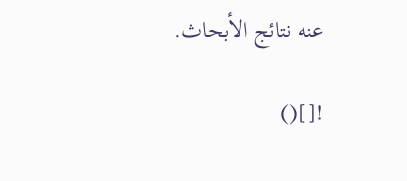عنه نتائج الأبحاث.

![]()